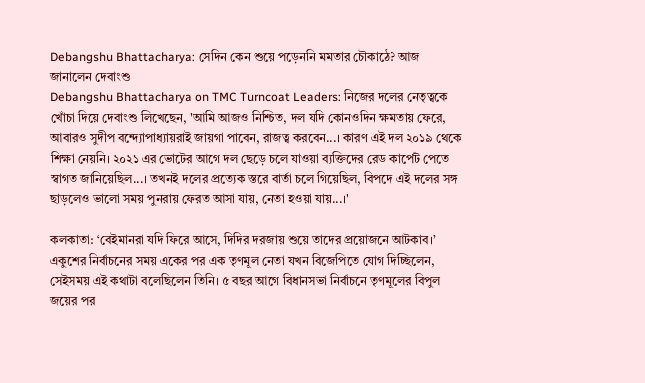Debangshu Bhattacharya: সেদিন কেন শুয়ে পড়েননি মমতার চৌকাঠে? আজ জানালেন দেবাংশু
Debangshu Bhattacharya on TMC Turncoat Leaders: নিজের দলের নেতৃত্বকে খোঁচা দিয়ে দেবাংশু লিখেছেন, 'আমি আজও নিশ্চিত, দল যদি কোনওদিন ক্ষমতায় ফেরে, আবারও সুদীপ বন্দ্যোপাধ্যায়রাই জায়গা পাবেন, রাজত্ব করবেন...। কারণ এই দল ২০১৯ থেকে শিক্ষা নেয়নি। ২০২১ এর ভোটের আগে দল ছেড়ে চলে যাওয়া ব্যক্তিদের রেড কার্পেট পেতে স্বাগত জানিয়েছিল...। তখনই দলের প্রত্যেক স্তরে বার্তা চলে গিয়েছিল, বিপদে এই দলের সঙ্গ ছাড়লেও ভালো সময় পুনরায় ফেরত আসা যায়, নেতা হওয়া যায়...।'

কলকাতা: ‘বেইমানরা যদি ফিরে আসে, দিদির দরজায় শুয়ে তাদের প্রয়োজনে আটকাব।’ একুশের নির্বাচনের সময় একের পর এক তৃণমূল নেতা যখন বিজেপিতে যোগ দিচ্ছিলেন, সেইসময় এই কথাটা বলেছিলেন তিনি। ৫ বছর আগে বিধানসভা নির্বাচনে তৃণমূলের বিপুল জয়ের পর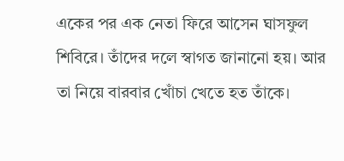একের পর এক নেতা ফিরে আসেন ঘাসফুল শিবিরে। তাঁদের দলে স্বাগত জানানো হয়। আর তা নিয়ে বারবার খোঁচা খেতে হত তাঁকে।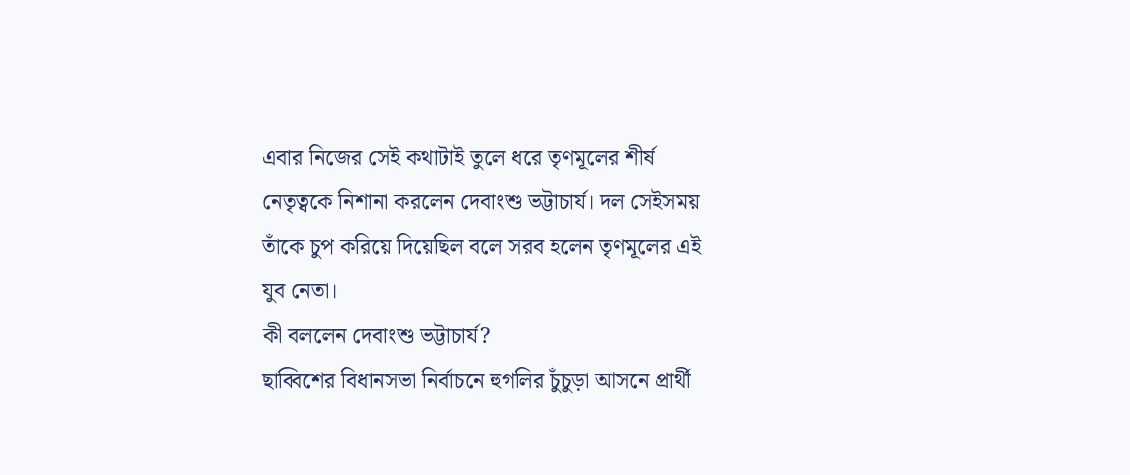এবার নিজের সেই কথাটাই তুলে ধরে তৃণমূলের শীর্ষ নেতৃত্বকে নিশানা করলেন দেবাংশু ভট্টাচার্য। দল সেইসময় তাঁকে চুপ করিয়ে দিয়েছিল বলে সরব হলেন তৃণমূলের এই যুব নেতা।
কী বললেন দেবাংশু ভট্টাচার্য?
ছাব্বিশের বিধানসভা নির্বাচনে হুগলির চুঁচুড়া আসনে প্রার্থী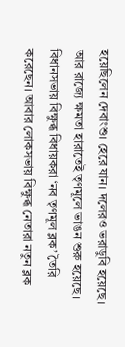হয়েছিলেন দেবাংশু। হেরে যান। দলেরও ভরাডুবি হয়েছে। আর রাজ্যে ক্ষমতা হারাতেই তৃণমূলে ভাঙন শুরু হয়েছে। বিধানসভায় বিক্ষুব্ধ বিধায়করা ‘নব তৃণমূল ব্লক’ তৈরি করেছেন। আবার লোকসভায় বিক্ষুব্ধ নেতারা নতুন ব্লক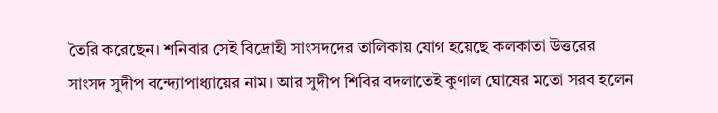তৈরি করেছেন। শনিবার সেই বিদ্রোহী সাংসদদের তালিকায় যোগ হয়েছে কলকাতা উত্তরের সাংসদ সুদীপ বন্দ্যোপাধ্যায়ের নাম। আর সুদীপ শিবির বদলাতেই কুণাল ঘোষের মতো সরব হলেন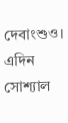দেবাংশুও।
এদিন সোশ্যাল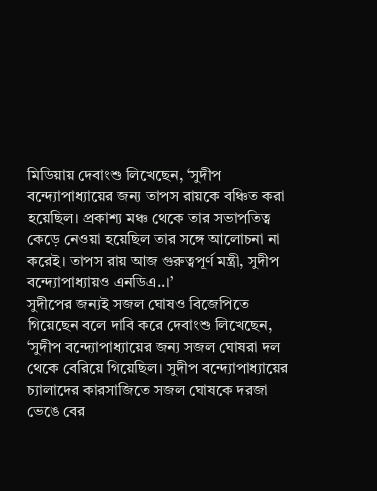মিডিয়ায় দেবাংশু লিখেছেন, ‘সুদীপ বন্দ্যোপাধ্যায়ের জন্য তাপস রায়কে বঞ্চিত করা হয়েছিল। প্রকাশ্য মঞ্চ থেকে তার সভাপতিত্ব কেড়ে নেওয়া হয়েছিল তার সঙ্গে আলোচনা না করেই। তাপস রায় আজ গুরুত্বপূর্ণ মন্ত্রী, সুদীপ বন্দ্যোপাধ্যায়ও এনডিএ..।’
সুদীপের জন্যই সজল ঘোষও বিজেপিতে গিয়েছেন বলে দাবি করে দেবাংশু লিখেছেন, ‘সুদীপ বন্দ্যোপাধ্যায়ের জন্য সজল ঘোষরা দল থেকে বেরিয়ে গিয়েছিল। সুদীপ বন্দ্যোপাধ্যায়ের চ্যালাদের কারসাজিতে সজল ঘোষকে দরজা ভেঙে বের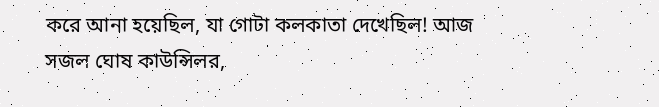করে আনা হয়েছিল, যা গোটা কলকাতা দেখেছিল! আজ সজল ঘোষ কাউন্সিলর,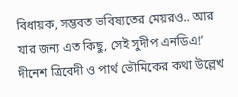বিধায়ক, সম্ভবত ভবিষ্যতের মেয়রও.. আর যার জন্য এত কিছু, সেই সুদীপ এনডিএ!’
দীনেশ ত্রিবেদী ও পার্থ ভৌমিকের কথা উল্লেখ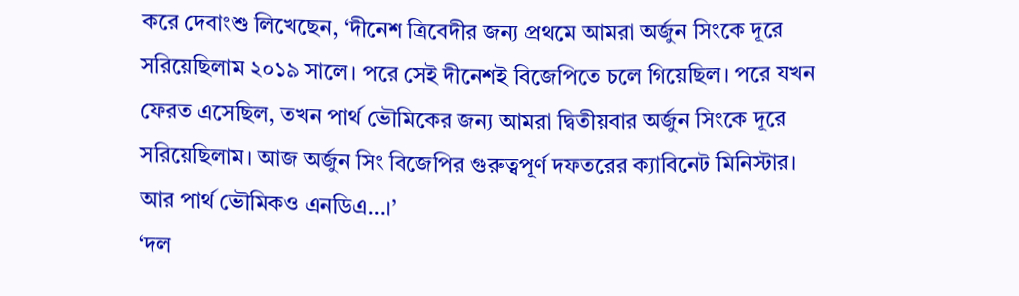করে দেবাংশু লিখেছেন, ‘দীনেশ ত্রিবেদীর জন্য প্রথমে আমরা অর্জুন সিংকে দূরে সরিয়েছিলাম ২০১৯ সালে। পরে সেই দীনেশই বিজেপিতে চলে গিয়েছিল। পরে যখন ফেরত এসেছিল, তখন পার্থ ভৌমিকের জন্য আমরা দ্বিতীয়বার অর্জুন সিংকে দূরে সরিয়েছিলাম। আজ অর্জুন সিং বিজেপির গুরুত্বপূর্ণ দফতরের ক্যাবিনেট মিনিস্টার। আর পার্থ ভৌমিকও এনডিএ…।’
‘দল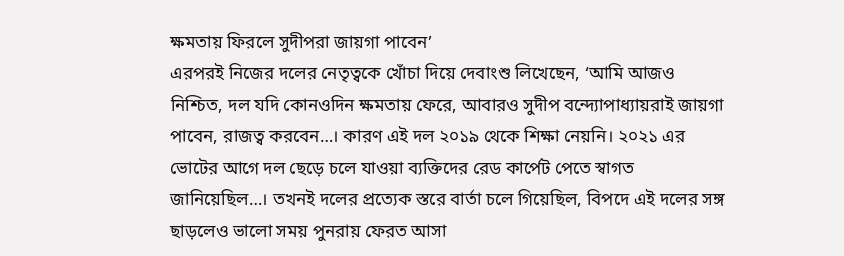ক্ষমতায় ফিরলে সুদীপরা জায়গা পাবেন’
এরপরই নিজের দলের নেতৃত্বকে খোঁচা দিয়ে দেবাংশু লিখেছেন, ‘আমি আজও নিশ্চিত, দল যদি কোনওদিন ক্ষমতায় ফেরে, আবারও সুদীপ বন্দ্যোপাধ্যায়রাই জায়গা পাবেন, রাজত্ব করবেন…। কারণ এই দল ২০১৯ থেকে শিক্ষা নেয়নি। ২০২১ এর ভোটের আগে দল ছেড়ে চলে যাওয়া ব্যক্তিদের রেড কার্পেট পেতে স্বাগত জানিয়েছিল…। তখনই দলের প্রত্যেক স্তরে বার্তা চলে গিয়েছিল, বিপদে এই দলের সঙ্গ ছাড়লেও ভালো সময় পুনরায় ফেরত আসা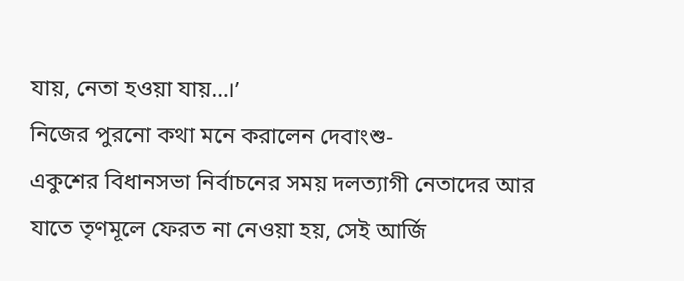যায়, নেতা হওয়া যায়…।’
নিজের পুরনো কথা মনে করালেন দেবাংশু-
একুশের বিধানসভা নির্বাচনের সময় দলত্যাগী নেতাদের আর যাতে তৃণমূলে ফেরত না নেওয়া হয়, সেই আর্জি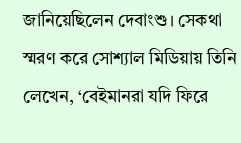জানিয়েছিলেন দেবাংশু। সেকথা স্মরণ করে সোশ্যাল মিডিয়ায় তিনি লেখেন, ‘বেইমানরা যদি ফিরে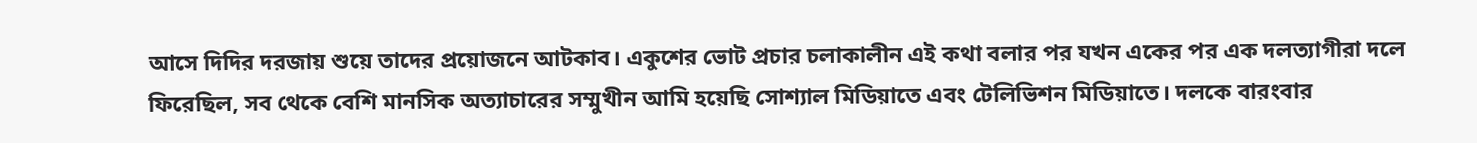আসে দিদির দরজায় শুয়ে তাদের প্রয়োজনে আটকাব। একুশের ভোট প্রচার চলাকালীন এই কথা বলার পর যখন একের পর এক দলত্যাগীরা দলে ফিরেছিল, সব থেকে বেশি মানসিক অত্যাচারের সম্মুখীন আমি হয়েছি সোশ্যাল মিডিয়াতে এবং টেলিভিশন মিডিয়াতে। দলকে বারংবার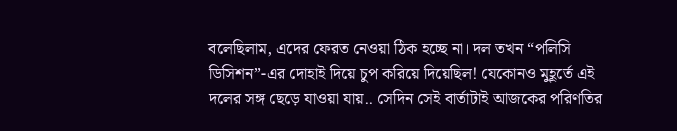বলেছিলাম, এদের ফেরত নেওয়া ঠিক হচ্ছে না। দল তখন “পলিসি ডিসিশন”-এর দোহাই দিয়ে চুপ করিয়ে দিয়েছিল! যেকোনও মুহূর্তে এই দলের সঙ্গ ছেড়ে যাওয়া যায়.. সেদিন সেই বার্তাটাই আজকের পরিণতির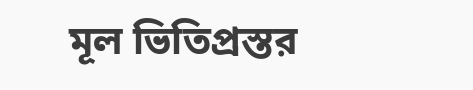মূল ভিতিপ্রস্তর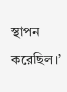স্থাপন করেছিল।’